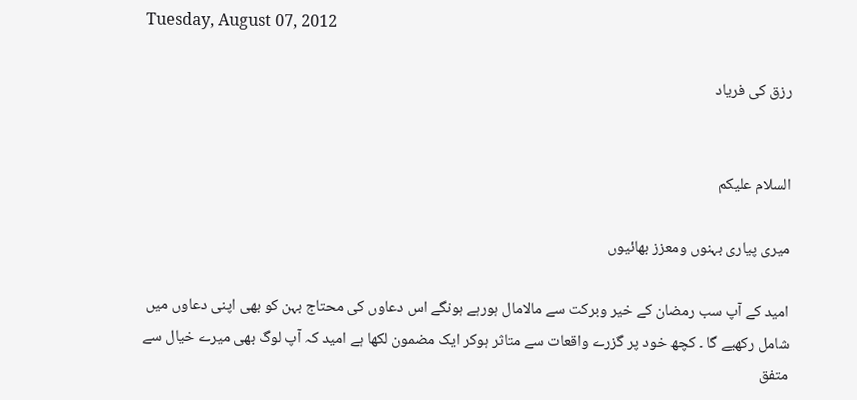Tuesday, August 07, 2012

رزق کی فریاد


السلام علیکم

میری پیاری بہنوں ومعزز بھائیوں

امید کے آپ سب رمضان کے خیر وبرکت سے مالامال ہورہے ہونگے اس دعاوں کی محتاج بہن کو بھی اپنی دعاوں میں شامل رکھیے گا ۔ کچھ خود پر گزرے واقعات سے متاثر ہوکر ایک مضمون لکھا ہے امید کہ آپ لوگ بھی میرے خیال سے متفق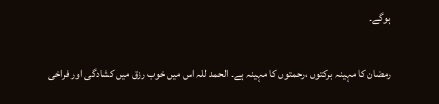ہوگے۔


رمضان کا مہینہ برکتوں ،رحمتوں کا مہینہ ہے۔ الحمد للہ اس میں خوب رزق میں کشادگی اور فراخی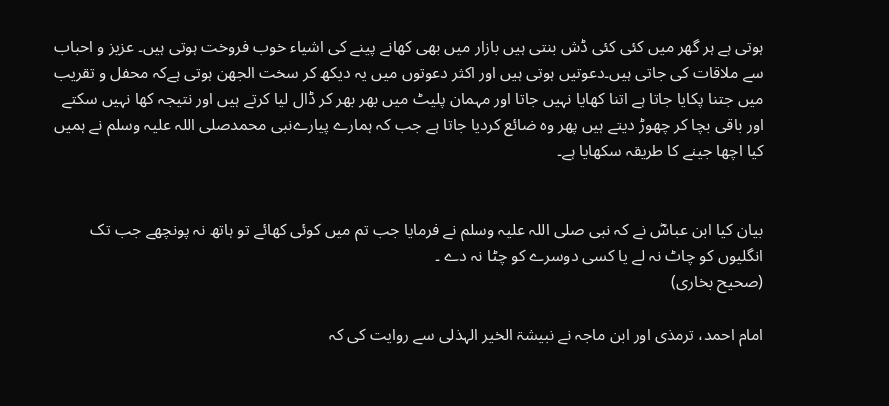ہوتی ہے ہر گھر میں کئی کئی ڈش بنتی ہیں بازار میں بھی کھانے پینے کی اشیاء خوب فروخت ہوتی ہیں۔ عزیز و احباب سے ملاقات کی جاتی ہیں۔دعوتیں ہوتی ہیں اور اکثر دعوتوں میں یہ دیکھ کر سخت الجھن ہوتی ہےکہ محفل و تقریب میں جتنا پکایا جاتا ہے اتنا کھایا نہیں جاتا اور مہمان پلیٹ میں بھر بھر کر ڈال لیا کرتے ہیں اور نتیجہ کھا نہیں سکتے اور باقی بچا کر چھوڑ دیتے ہیں پھر وہ ضائع کردیا جاتا ہے جب کہ ہمارے پیارےنبی محمدصلی اللہ علیہ وسلم نے ہمیں کیا اچھا جینے کا طریقہ سکھایا ہے۔


بیان کیا ابن عباسؓ نے کہ نبی صلی اللہ علیہ وسلم نے فرمایا جب تم میں کوئی کھائے تو ہاتھ نہ پونچھے جب تک انگلیوں کو چاٹ نہ لے یا کسی دوسرے کو چٹا نہ دے ۔
(صحیح بخاری)

امام احمد، ترمذی اور ابن ماجہ نے نبیشۃ الخیر الہذلی سے روایت کی کہ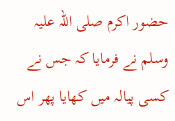حضور اکرم صلی اللہ علیہ وسلم نے فرمایا کہ جس نے کسی پیالہ میں کھایا پھر اس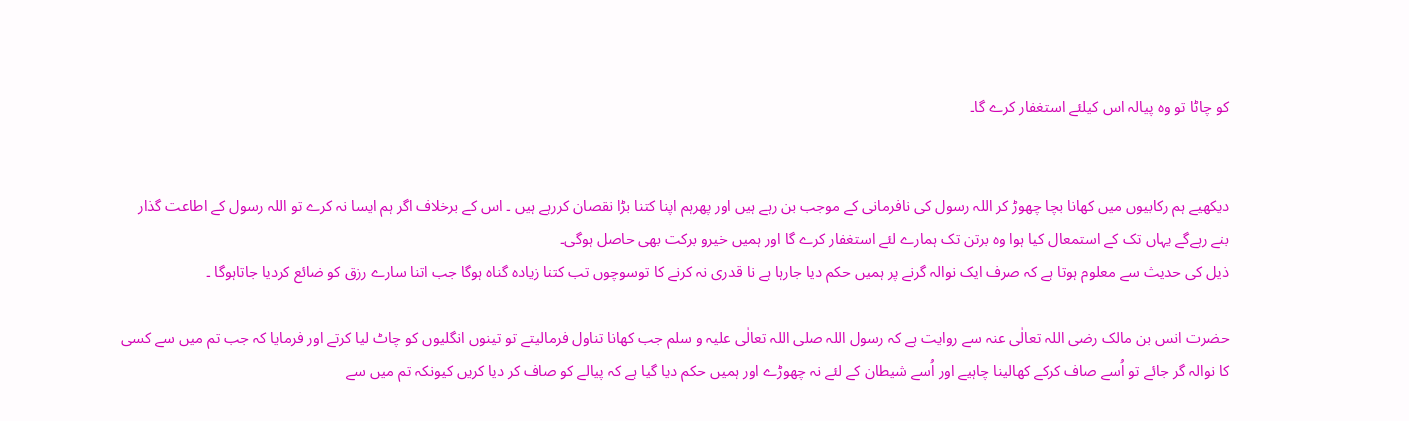کو چاٹا تو وہ پیالہ اس کیلئے استغفار کرے گا۔


دیکھیے ہم رکابیوں میں کھانا بچا چھوڑ کر اللہ رسول کی نافرمانی کے موجب بن رہے ہیں اور پھرہم اپنا کتنا بڑا نقصان کررہے ہیں ۔ اس کے برخلاف اگر ہم ایسا نہ کرے تو اللہ رسول کے اطاعت گذار بنے رہےگے یہاں تک کے استمعال کیا ہوا وہ برتن تک ہمارے لئے استغفار کرے گا اور ہمیں خیرو برکت بھی حاصل ہوگی۔
ذیل کی حدیث سے معلوم ہوتا ہے کہ صرف ایک نوالہ گرنے پر ہمیں حکم دیا جارہا ہے نا قدری نہ کرنے کا توسوچوں تب کتنا زیادہ گناہ ہوگا جب اتنا سارے رزق کو ضائع کردیا جاتاہوگا ۔

حضرت انس بن مالک رضی اللہ تعالٰی عنہ سے روایت ہے کہ رسول اللہ صلی اللہ تعالٰی علیہ و سلم جب کھانا تناول فرمالیتے تو تینوں انگلیوں کو چاٹ لیا کرتے اور فرمایا کہ جب تم میں سے کسی کا نوالہ گر جائے تو اُسے صاف کرکے کھالینا چاہیے اور اُسے شیطان کے لئے نہ چھوڑے اور ہمیں حکم دیا گیا ہے کہ پیالے کو صاف کر دیا کریں کیونکہ تم میں سے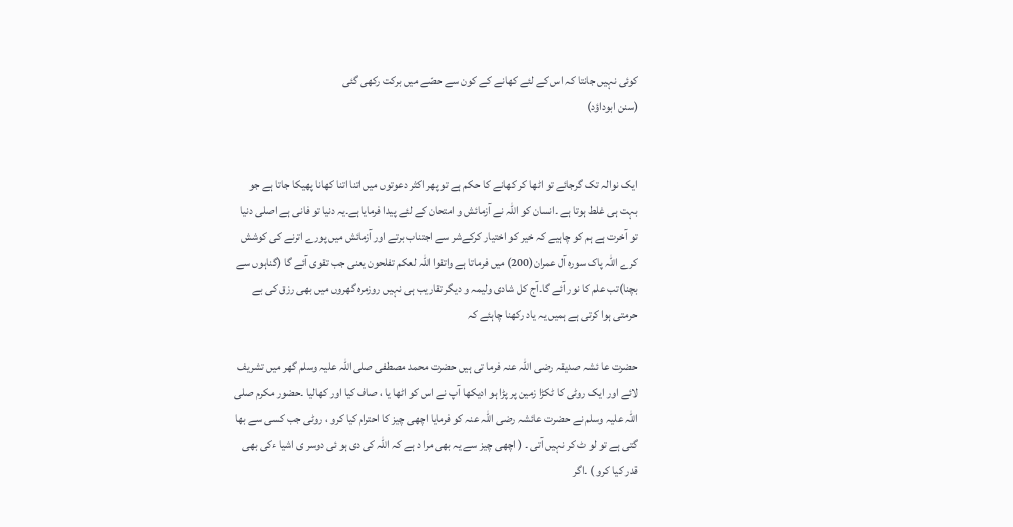کوئی نہیں جانتا کہ اس کے لئے کھانے کے کون سے حصّے میں برکت رکھی گئی
(سنن ابوداؤد)


ایک نوالہ تک گرجائے تو اٹھا کر کھانے کا حکم ہے تو پھر اکثر دعوتوں میں اتنا اتنا کھانا پھیکا جاتا ہے جو بہت ہی غلط ہوتا ہے ۔انسان کو اللہ نے آزمائش و امتحان کے لئے پیدا فرمایا ہے۔یہ دنیا تو فانی ہے اصلی دنیا تو آخرت ہے ہم کو چاہیے کہ خیر کو اختیار کرکےشر سے اجتناب برتے اور آزمائش میں پورے اترنے کی کوشش کرے اللہ پاک سورہ آل عمران(200) میں فرماتا ہے واتقوا اللہ لعکم تفلحون یعنی جب تقوی آئے گا (گناہوں سے بچنا)تب علم کا نور آئے گا۔آج کل شادی ولیمہ و دیگر تقاریب ہی نہیں روزمرہ گھروں میں بھی رزق کی بے حرمتی ہوا کرتی ہے ہمیں یہ یاد رکھنا چاہئے کہ

حضرت عا ئشہ صدیقہ رضی اللہ عنہ فرما تی ہیں حضرت محمد مصطفی صلی اللہ علیہ وسلم گھر میں تشریف لائے اور ایک روٹی کا ٹکڑا زمین پر پڑا ہو ادیکھا آپ نے اس کو اٹھا یا ، صاف کیا اور کھالیا ۔حضور مکرم صلی اللہ علیہ وسلم نے حضرت عائشہ رضی اللہ عنہ کو فرمایا اچھی چیز کا احترام کیا کرو ، روٹی جب کسی سے بھا گتی ہے تو لو ٹ کر نہیں آتی ۔ ( اچھی چیز سے یہ بھی مرا د ہے کہ اللہ کی دی ہو ئی دوسر ی اشیا ءکی بھی قدر کیا کرو ) ۔اگر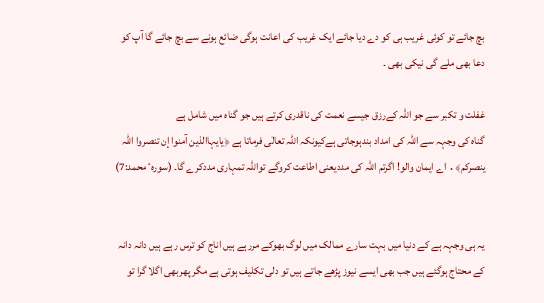بچ جائے تو کوئی غریب ہی کو دے دیا جائے ایک غریب کی اعانت ہوگی ضائع ہونے سے بچ جائے گا آپ کو دعا بھی ملے گی نیکی بھی ۔

غفلت و تکبر سے جو اللہ کےرزق جیسے نعمت کی ناقدری کرتے ہیں جو گناہ میں شامل ہے
گناہ کی وجہہ سے اللہ کی امداد بندہوجاتی ہےکیونکہ اللہ تعالٰی فرماتا ہے ﴿یایہاالذین آمنوا إن تنصروا اللہ ینصرکم﴾․ اے ایمان والو! اگرتم اللہ کی مددیعنی اطاعت کروگے تواللہ تمہاری مددکرے گا۔ (سورہٴ محمد:7)


یہ ہی وجہہ ہے کے دنیا میں بہت سارے ممالک میں لوگ بھوکے مررہے ہیں اناج کو ترس رہے ہیں دانہ دانہ کے محتاج ہوگئے ہیں جب بھی ایسے نیوز پڑھے جاتے ہیں تو دلی تکلیف ہوتی ہے مگر پھربھی اگلا گرا تو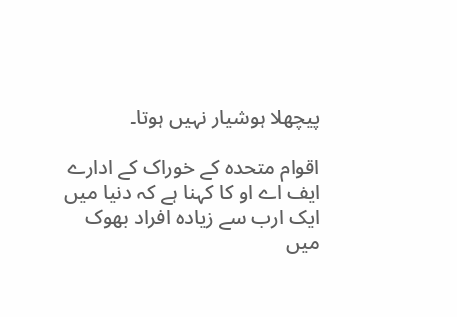پیچھلا ہوشیار نہیں ہوتا۔

اقوام متحدہ کے خوراک کے ادارے ایف اے او کا کہنا ہے کہ دنیا میں ایک ارب سے زیادہ افراد بھوک میں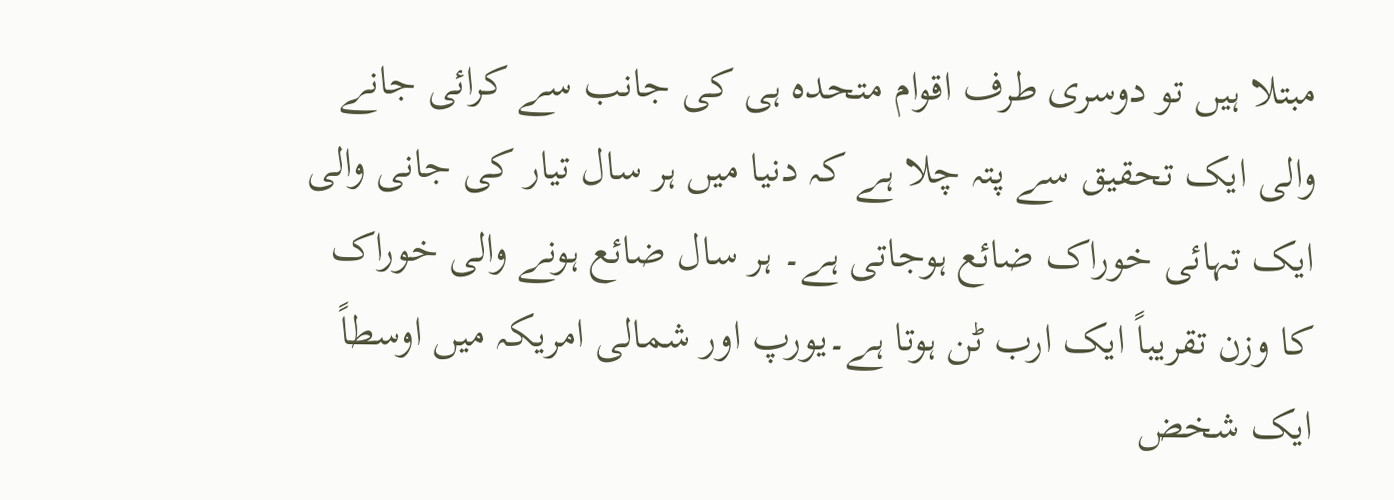مبتلا ہیں تو دوسری طرف اقوام متحدہ ہی کی جانب سے کرائی جانے والی ایک تحقیق سے پتہ چلا ہے کہ دنیا میں ہر سال تیار کی جانی والی ایک تہائی خوراک ضائع ہوجاتی ہے۔ ہر سال ضائع ہونے والی خوراک کا وزن تقریباً ایک ارب ٹن ہوتا ہے۔یورپ اور شمالی امریکہ میں اوسطاً ایک شخض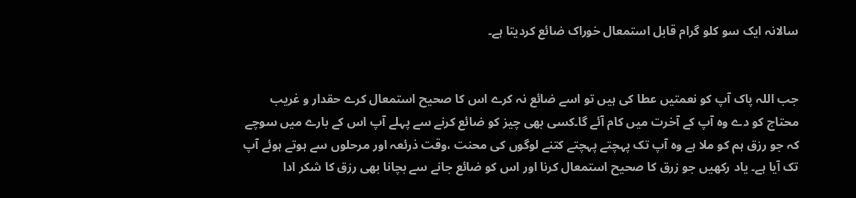سالانہ ایک سو کلو گرام قابل استمعال خوراک ضائع کردیتا ہے۔


جب اللہ پاک آپ کو نعمتیں عطا کی ہیں تو اسے ضائع نہ کرے اس کا صحیح استمعال کرے حقدار و غریب محتاج کو دے وہ آپ کے آخرت میں کام آئے گا۔کسی بھی چیز کو ضائع کرنے سے پہلے آپ اس کے بارے میں سوچے کہ جو رزق ہم کو ملا ہے وہ آپ تک پہچتے پہچتے کتنے لوگوں کی محنت ،وقت ذرئعہ اور مرحلوں سے ہوتے ہوئے آپ تک آیا ہے۔ یاد رکھیں جو زرق کا صحیح استمعال کرنا اور اس کو ضائع جانے سے بچانا بھی رزق کا شکر ادا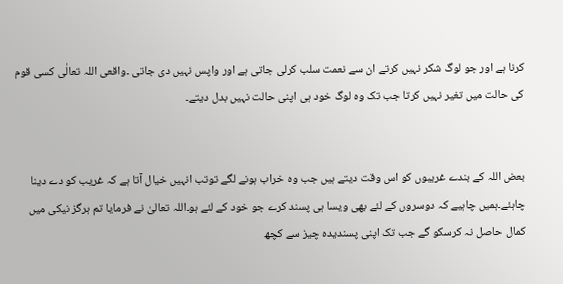کرنا ہے اور جو لوگ شکر نہیں کرتے ان سے نعمت سلب کرلی جاتی ہے اور واپس نہیں دی جاتی ۔واقعی اللہ تعالٰی کسی قوم کی حالت میں تغیر نہیں کرتا جب تک وہ لوگ خود ہی اپنی حالت نہیں بدل دیتے۔


بعض اللہ کے بندے غریبوں کو اس وقت دیتے ہیں جب وہ خراب ہونے لگے توتب انہیں خیال آتا ہے کہ غریب کو دے دینا چاہئے۔ہمیں چاہیے کہ دوسروں کے لئے بھی ویسا ہی پسند کرے جو خود کے لئے ہو۔اللہ تعالیٰ نے فرمایا تم ہرگز نیکی میں کمال حاصل نہ کرسکو گے جب تک اپنی پسندیدہ چیز سے کچھ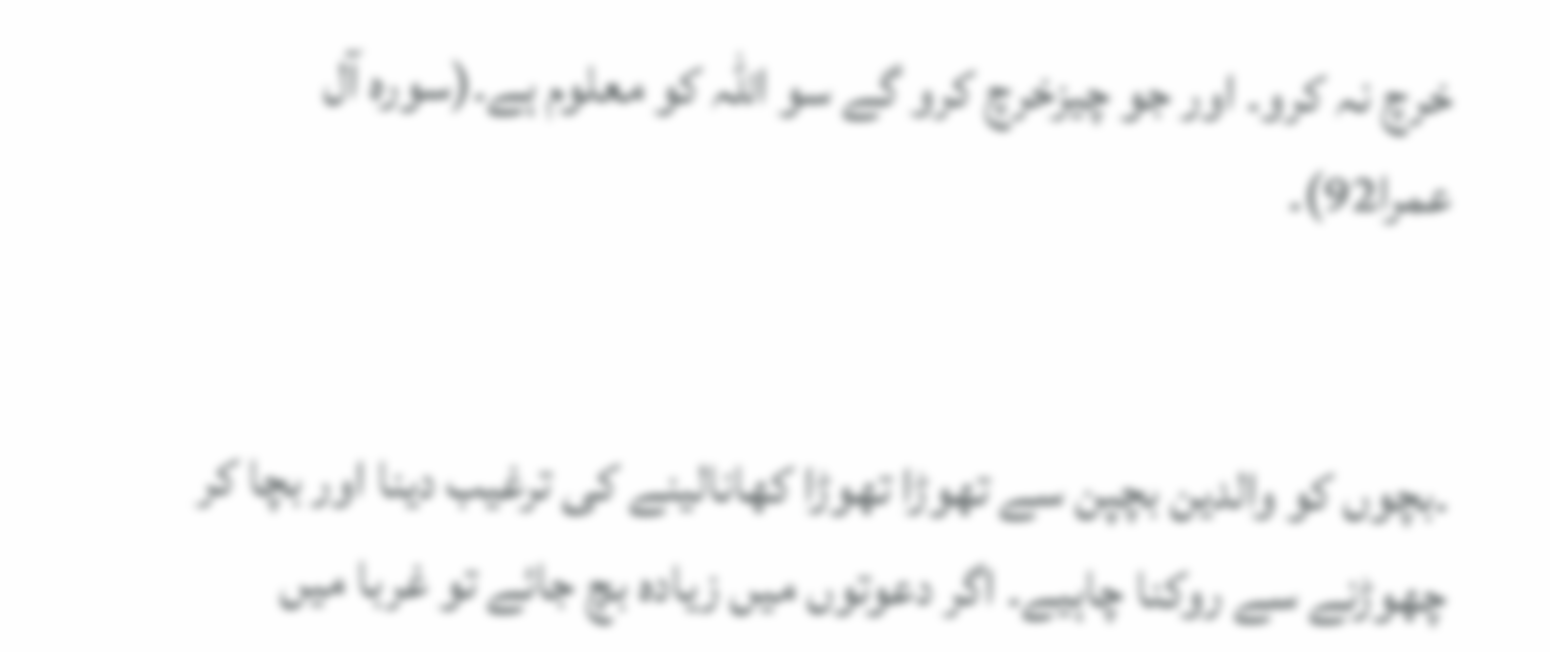خرچ نہ کرو۔ اور جو چیزخرچ کرو گے سو اللہ کو معلوم ہے۔(سورہ آل عمرا92)۔


۔بچوں کو والدین بچپن سے تھوڑا تھوڑا کھانالینے کی ترغیب دینا اور بچا کر چھوڑنے سے روکنا چاہیے۔ اگر دعوتوں میں زیادہ بچ جائے تو غربا میں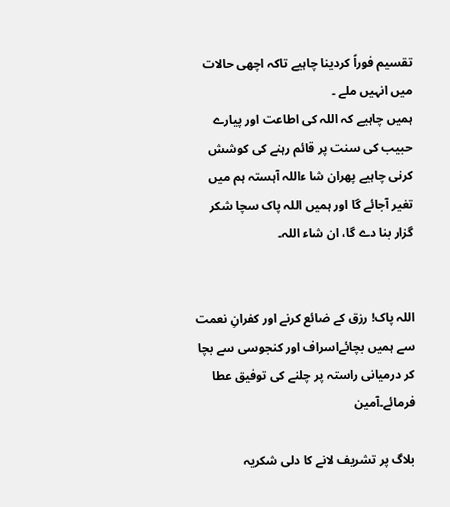تقسیم فوراً کردینا چاہیے تاکہ اچھی حالات میں انہیں ملے ۔
ہمیں چاہیے کہ اللہ کی اطاعت اور پیارے حبیب کی سنت پر قائم رہنے کی کوشش کرنی چاہیے پھران شا ءاللہ آہستہ ہم میں تغیر آجائے گا اور ہمیں اللہ پاک سچا شکر گزار بنا دے گا، ان شاء اللہ۔


اللہ پاک! رزق کے ضائع کرنے اور کفرانِ نعمت سے ہمیں بچائےاسراف اور کنجوسی سے بچا کر درمیانی راستہ پر چلنے کی توفیق عطا فرمائے۔آمین

بلاگ پر تشریف لانے کا دلی شکریہ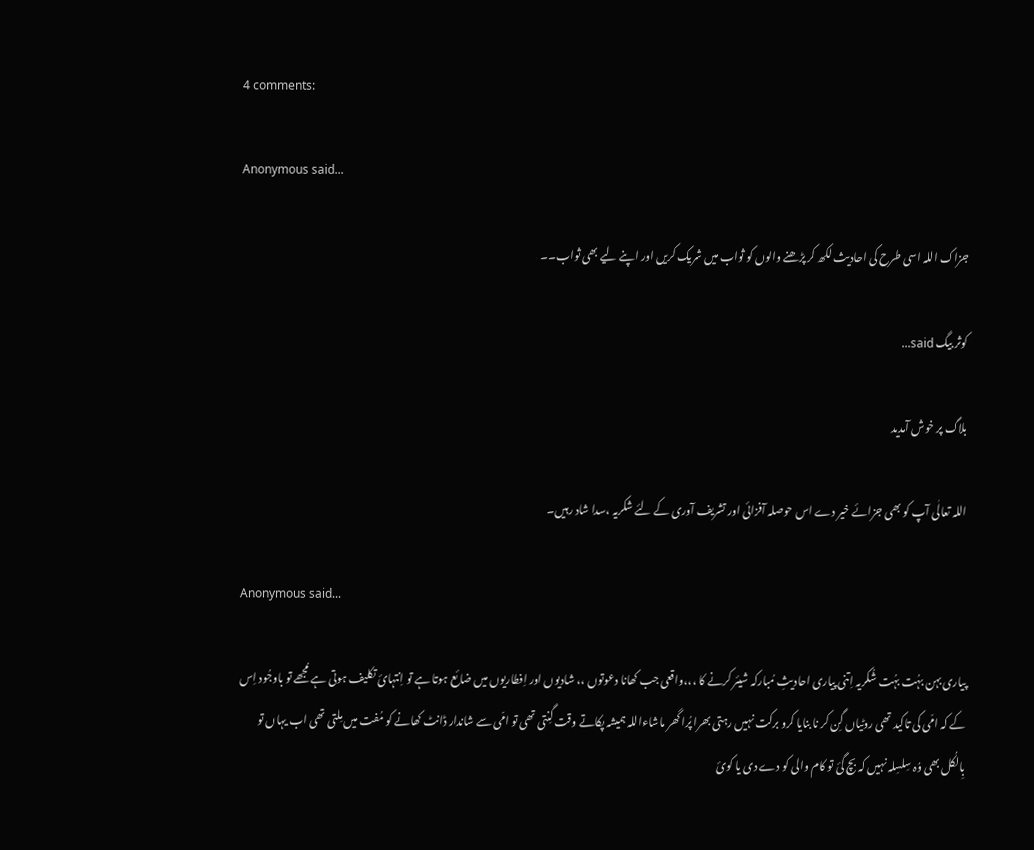4 comments:

Anonymous said...

جزاک اللہ اسی طرح کی احادیث لکھ کر پڑھنے والوں کو ثواب میں شریک کریں اور اپنے لیے بھی ثواب۔۔

کوثر بیگ said...

بلاگ پر خوش آمدید

اللہ تعالٰی آپ کو بھی جزائے خیر دے اس حوصلہ آفزائی اور تشریف آوری کے لئے شکریہ ،سدا شاد رہیں۔

Anonymous said...

پیاری بہن بہُت بہُت شُکریہ اِتنی پیاری احادیثِ مُبارکہ شیئر کرنے کا ،،،واقعی جب کھانا دعوتوں ،، شادیوں اور اِفطاریوں میں ضائع ہوتا ہے تو اِنتہائ تکلیف ہوتی ہے مُجھے تو باوجُود اِس کے کہ امّی کی تاکید تھی روٹیاں گِن کر نا بنایا کرو برکت نہیں رہتی بھرا پُرا گھر ماشاءاللہ ہمیشہ پکاتے وقت گِنتی تھی تو امّی سے شاندار ڈانٹ کھانے کو مُفت میں مِلتی تھی اب یہاں تو بِالکُل بھی وُہ سِلسِلہ نہیں کہ بچ گئ تو کام والی کو دے دی یا کوئ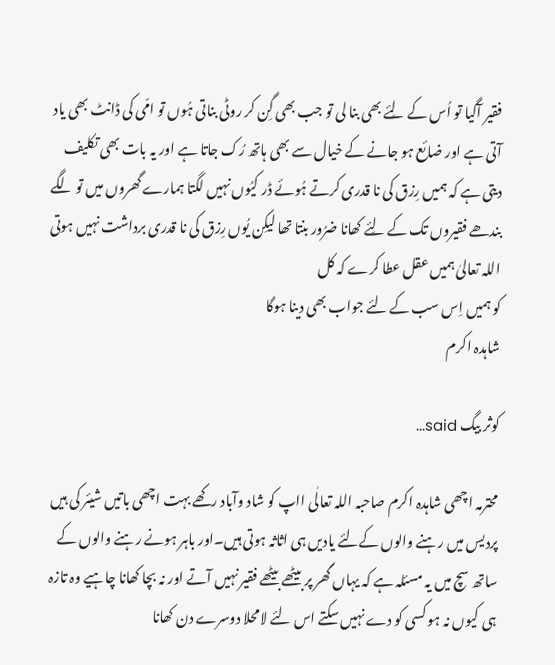فقیر آگیا تو اُس کے لِئے بھی بنا لی تو جب بھی گِن کر روٹی بناتی ہُوں تو امّی کی ڈانٹ بھی یاد آتی ہے اور ضائع ہو جانے کے خیال سے بھی ہاتھ رُک جاتا ہے اور یہ بات بھی تکلیف دیتی ہے کہ ہمیں رِزق کی نا قدری کرتے ہُوئے ڈر کیُوں نہیں لگتا ہمارے گھروں میں تو لگے بندھے فقیروں تک کے لِئے کھانا ضرُور بنتا تھا لیکِن یُوں رِزق کی نا قدری برداشت نہیں ہوتی اللہ تعالیٰ ہمیں عقل عطا کرے کہ کل
کو ہمیں اِس سب کے لئے جواب بھی دینا ہوگا
شاہدہ اکرم

کوثر بیگ said...

محترمہ اچھی شاہدہ اکرم صاحبہ اللہ تعالٰی ااپ کو شاد وآباد رکھے بہت اچھی باتیں شیئر کی ہیں پردیس میں رہنے والوں کےلئے یادیں ہی اثاثہ ہوتی ہیں۔اور باہر ہونے رہنے والوں کے ساتھ سچ میں یہ مسئلہ ہے کہ یہاں گھر پر بیٹھے بیٹھے فقیر نہیں آتے اور نہ بچا کھانا چاہیے وہ تازہ ہی کیوں نہ ہو کسی کو دے نہیں سکتے اس لئے لامحلا دوسرے دن کھانا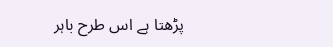پڑھتا ہے اس طرح باہر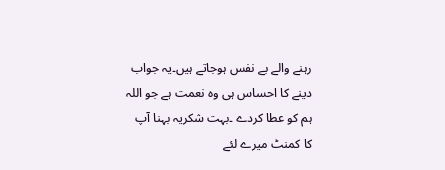رہنے والے بے نفس ہوجاتے ہیں۔یہ جواب دینے کا احساس ہی وہ نعمت ہے جو اللہ ہم کو عطا کردے ۔بہت شکریہ بہنا آپ کا کمنٹ میرے لئے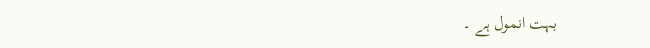بہت انمول ہے ۔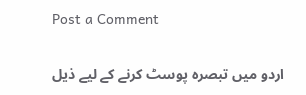Post a Comment

اردو میں تبصرہ پوسٹ کرنے کے لیے ذیل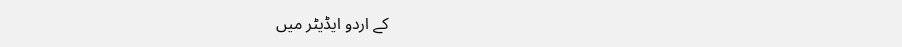کے اردو ایڈیٹر میں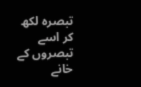تبصرہ لکھ کر اسے تبصروں کے خانے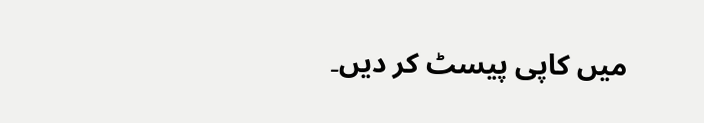میں کاپی پیسٹ کر دیں۔